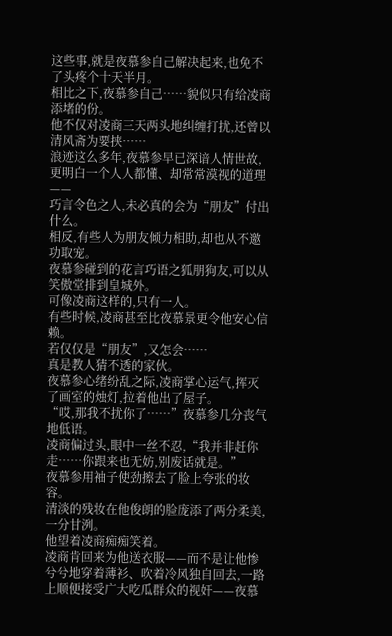这些事,就是夜慕参自己解决起来,也免不了头疼个十天半月。
相比之下,夜慕参自己……貌似只有给凌商添堵的份。
他不仅对凌商三天两头地纠缠打扰,还曾以清风斋为要挟……
浪迹这么多年,夜慕参早已深谙人情世故,更明白一个人人都懂、却常常漠视的道理——
巧言令色之人,未必真的会为“朋友”付出什么。
相反,有些人为朋友倾力相助,却也从不邀功取宠。
夜慕参碰到的花言巧语之狐朋狗友,可以从笑傲堂排到皇城外。
可像凌商这样的,只有一人。
有些时候,凌商甚至比夜慕景更令他安心信赖。
若仅仅是“朋友”,又怎会……
真是教人猜不透的家伙。
夜慕参心绪纷乱之际,凌商掌心运气,挥灭了画室的烛灯,拉着他出了屋子。
“哎,那我不扰你了……”夜慕参几分丧气地低语。
凌商偏过头,眼中一丝不忍,“我并非赶你走……你跟来也无妨,别废话就是。”
夜慕参用袖子使劲擦去了脸上夸张的妆容。
清淡的残妆在他俊朗的脸庞添了两分柔美,一分甘洌。
他望着凌商痴痴笑着。
凌商肯回来为他送衣服——而不是让他惨兮兮地穿着薄衫、吹着冷风独自回去,一路上顺便接受广大吃瓜群众的视奸——夜慕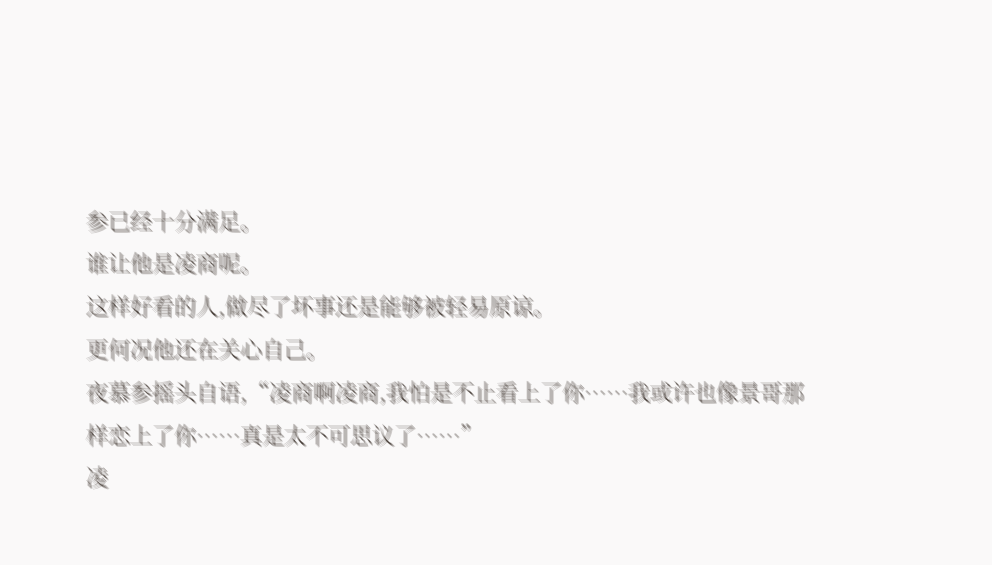参已经十分满足。
谁让他是凌商呢。
这样好看的人,做尽了坏事还是能够被轻易原谅。
更何况他还在关心自己。
夜慕参摇头自语,“凌商啊凌商,我怕是不止看上了你……我或许也像景哥那样恋上了你……真是太不可思议了……”
凌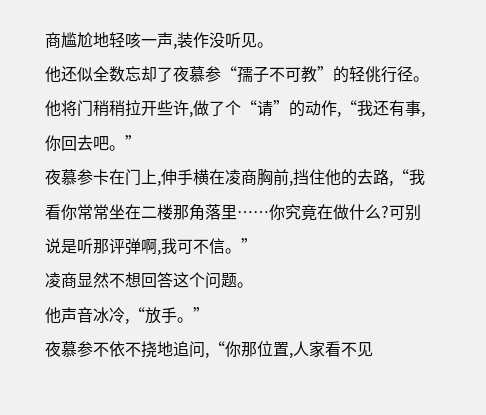商尴尬地轻咳一声,装作没听见。
他还似全数忘却了夜慕参“孺子不可教”的轻佻行径。
他将门稍稍拉开些许,做了个“请”的动作,“我还有事,你回去吧。”
夜慕参卡在门上,伸手横在凌商胸前,挡住他的去路,“我看你常常坐在二楼那角落里……你究竟在做什么?可别说是听那评弹啊,我可不信。”
凌商显然不想回答这个问题。
他声音冰冷,“放手。”
夜慕参不依不挠地追问,“你那位置,人家看不见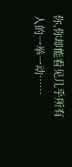你,你却能看见几乎所有人的一举一动……